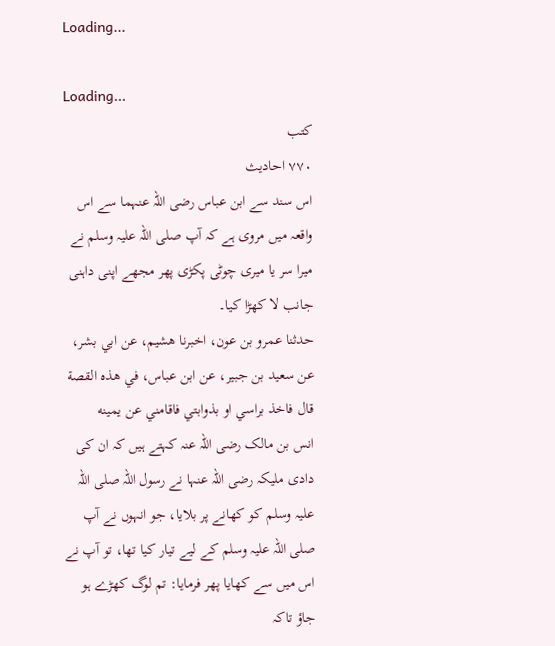Loading...

Loading...
کتب
۷۷۰ احادیث
اس سند سے ابن عباس رضی اللہ عنہما سے اس واقعہ میں مروی ہے کہ آپ صلی اللہ علیہ وسلم نے میرا سر یا میری چوٹی پکڑی پھر مجھے اپنی داہنی جانب لا کھڑا کیا۔
حدثنا عمرو بن عون، اخبرنا هشيم، عن ابي بشر، عن سعيد بن جبير، عن ابن عباس، في هذه القصة قال فاخذ براسي او بذوابتي فاقامني عن يمينه
انس بن مالک رضی اللہ عنہ کہتے ہیں کہ ان کی دادی ملیکہ رضی اللہ عنہا نے رسول اللہ صلی اللہ علیہ وسلم کو کھانے پر بلایا، جو انہوں نے آپ صلی اللہ علیہ وسلم کے لیے تیار کیا تھا، تو آپ نے اس میں سے کھایا پھر فرمایا: تم لوگ کھڑے ہو جاؤ تاکہ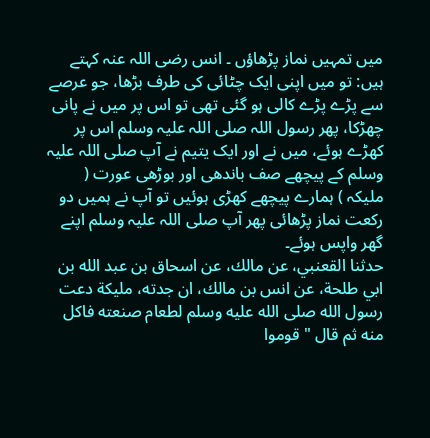میں تمہیں نماز پڑھاؤں ۔ انس رضی اللہ عنہ کہتے ہیں: تو میں اپنی ایک چٹائی کی طرف بڑھا، جو عرصے سے پڑے پڑے کالی ہو گئی تھی تو اس پر میں نے پانی چھڑکا، پھر رسول اللہ صلی اللہ علیہ وسلم اس پر کھڑے ہوئے، میں نے اور ایک یتیم نے آپ صلی اللہ علیہ وسلم کے پیچھے صف باندھی اور بوڑھی عورت ( ملیکہ ) ہمارے پیچھے کھڑی ہوئیں تو آپ نے ہمیں دو رکعت نماز پڑھائی پھر آپ صلی اللہ علیہ وسلم اپنے گھر واپس ہوئے۔
حدثنا القعنبي، عن مالك، عن اسحاق بن عبد الله بن ابي طلحة، عن انس بن مالك، ان جدته، مليكة دعت رسول الله صلى الله عليه وسلم لطعام صنعته فاكل منه ثم قال " قوموا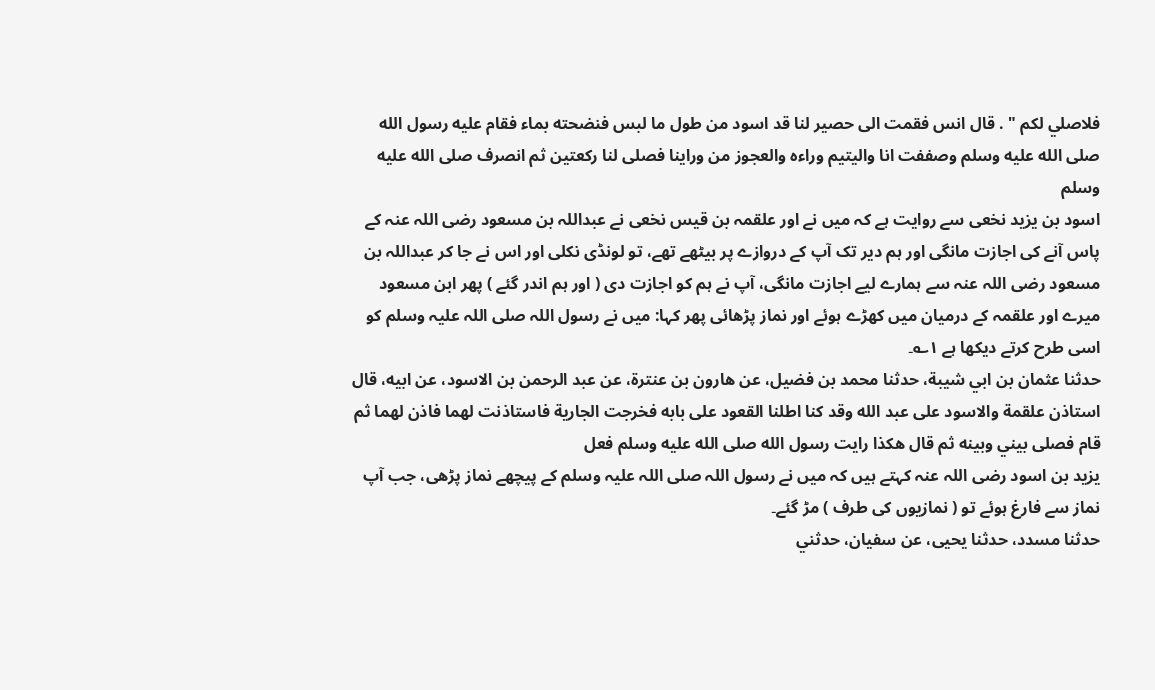فلاصلي لكم " . قال انس فقمت الى حصير لنا قد اسود من طول ما لبس فنضحته بماء فقام عليه رسول الله صلى الله عليه وسلم وصففت انا واليتيم وراءه والعجوز من وراينا فصلى لنا ركعتين ثم انصرف صلى الله عليه وسلم
اسود بن یزید نخعی سے روایت ہے کہ میں نے اور علقمہ بن قیس نخعی نے عبداللہ بن مسعود رضی اللہ عنہ کے پاس آنے کی اجازت مانگی اور ہم دیر تک آپ کے دروازے پر بیٹھے تھے، تو لونڈی نکلی اور اس نے جا کر عبداللہ بن مسعود رضی اللہ عنہ سے ہمارے لیے اجازت مانگی، آپ نے ہم کو اجازت دی ( اور ہم اندر گئے ) پھر ابن مسعود میرے اور علقمہ کے درمیان میں کھڑے ہوئے اور نماز پڑھائی پھر کہا: میں نے رسول اللہ صلی اللہ علیہ وسلم کو اسی طرح کرتے دیکھا ہے ۱؎۔
حدثنا عثمان بن ابي شيبة، حدثنا محمد بن فضيل، عن هارون بن عنترة، عن عبد الرحمن بن الاسود، عن ابيه، قال استاذن علقمة والاسود على عبد الله وقد كنا اطلنا القعود على بابه فخرجت الجارية فاستاذنت لهما فاذن لهما ثم قام فصلى بيني وبينه ثم قال هكذا رايت رسول الله صلى الله عليه وسلم فعل
یزید بن اسود رضی اللہ عنہ کہتے ہیں کہ میں نے رسول اللہ صلی اللہ علیہ وسلم کے پیچھے نماز پڑھی، جب آپ نماز سے فارغ ہوئے تو ( نمازیوں کی طرف ) مڑ گئے۔
حدثنا مسدد، حدثنا يحيى، عن سفيان، حدثني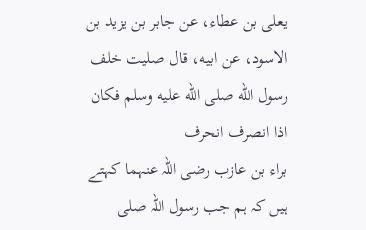يعلى بن عطاء، عن جابر بن يزيد بن الاسود، عن ابيه، قال صليت خلف رسول الله صلى الله عليه وسلم فكان اذا انصرف انحرف
براء بن عازب رضی اللہ عنہما کہتے ہیں کہ ہم جب رسول اللہ صلی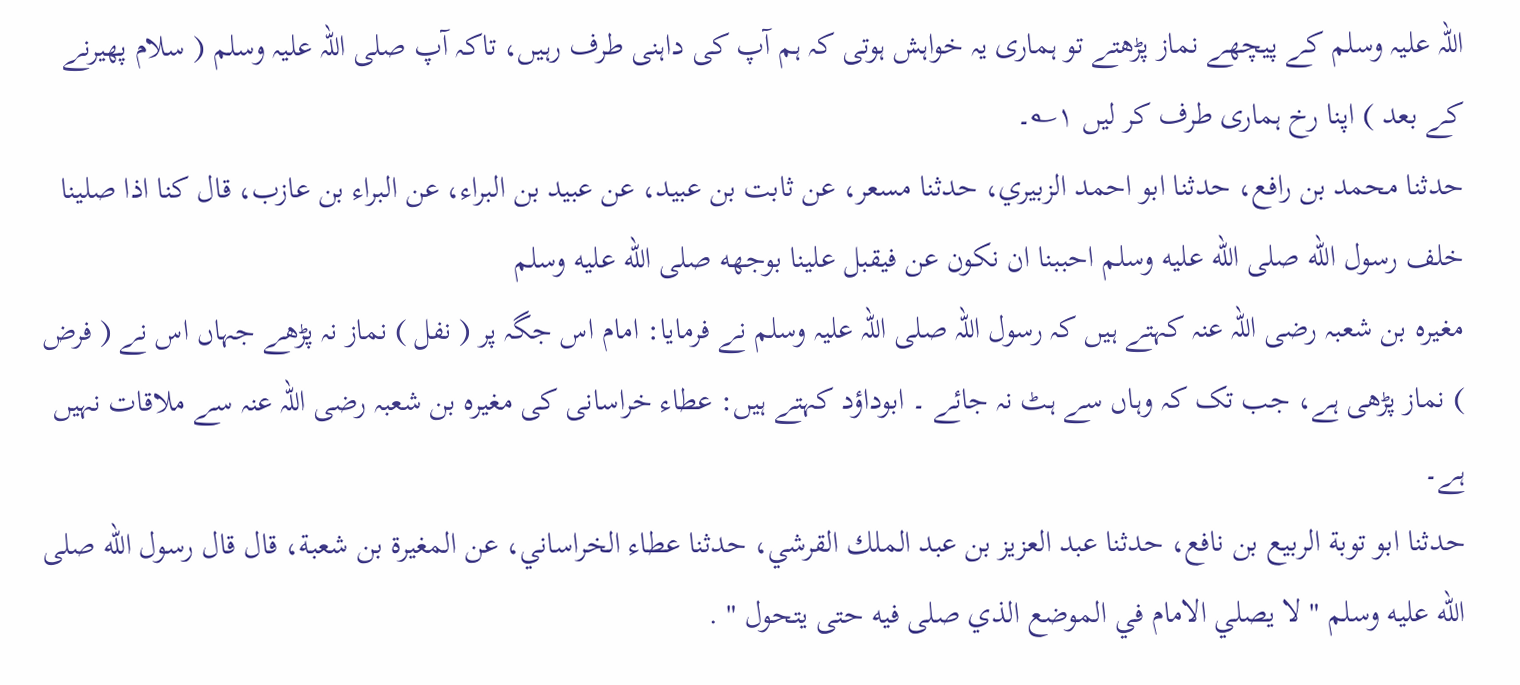اللہ علیہ وسلم کے پیچھے نماز پڑھتے تو ہماری یہ خواہش ہوتی کہ ہم آپ کی داہنی طرف رہیں، تاکہ آپ صلی اللہ علیہ وسلم ( سلام پھیرنے کے بعد ) اپنا رخ ہماری طرف کر لیں ۱؎۔
حدثنا محمد بن رافع، حدثنا ابو احمد الزبيري، حدثنا مسعر، عن ثابت بن عبيد، عن عبيد بن البراء، عن البراء بن عازب، قال كنا اذا صلينا خلف رسول الله صلى الله عليه وسلم احببنا ان نكون عن فيقبل علينا بوجهه صلى الله عليه وسلم
مغیرہ بن شعبہ رضی اللہ عنہ کہتے ہیں کہ رسول اللہ صلی اللہ علیہ وسلم نے فرمایا: امام اس جگہ پر ( نفل ) نماز نہ پڑھے جہاں اس نے ( فرض ) نماز پڑھی ہے، جب تک کہ وہاں سے ہٹ نہ جائے ۔ ابوداؤد کہتے ہیں: عطاء خراسانی کی مغیرہ بن شعبہ رضی اللہ عنہ سے ملاقات نہیں ہے۔
حدثنا ابو توبة الربيع بن نافع، حدثنا عبد العزيز بن عبد الملك القرشي، حدثنا عطاء الخراساني، عن المغيرة بن شعبة، قال قال رسول الله صلى الله عليه وسلم " لا يصلي الامام في الموضع الذي صلى فيه حتى يتحول " .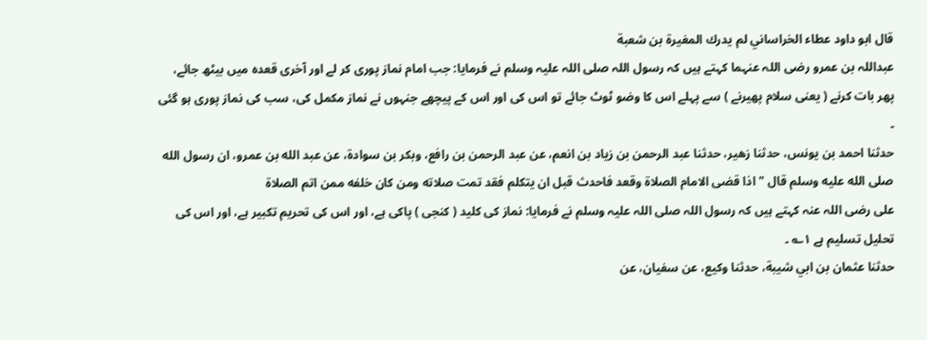قال ابو داود عطاء الخراساني لم يدرك المغيرة بن شعبة
عبداللہ بن عمرو رضی اللہ عنہما کہتے ہیں کہ رسول اللہ صلی اللہ علیہ وسلم نے فرمایا: جب امام نماز پوری کر لے اور آخری قعدہ میں بیٹھ جائے، پھر بات کرنے ( یعنی سلام پھیرنے ) سے پہلے اس کا وضو ٹوٹ جائے تو اس کی اور اس کے پیچھے جنہوں نے نماز مکمل کی، سب کی نماز پوری ہو گئی ۔
حدثنا احمد بن يونس، حدثنا زهير، حدثنا عبد الرحمن بن زياد بن انعم، عن عبد الرحمن بن رافع، وبكر بن سوادة، عن عبد الله بن عمرو، ان رسول الله صلى الله عليه وسلم قال " اذا قضى الامام الصلاة وقعد فاحدث قبل ان يتكلم فقد تمت صلاته ومن كان خلفه ممن اتم الصلاة
علی رضی اللہ عنہ کہتے ہیں کہ رسول اللہ صلی اللہ علیہ وسلم نے فرمایا: نماز کی کلید ( کنجی ) پاکی ہے، اور اس کی تحریم تکبیر ہے، اور اس کی تحلیل تسلیم ہے ۱؎ ۔
حدثنا عثمان بن ابي شيبة، حدثنا وكيع، عن سفيان، عن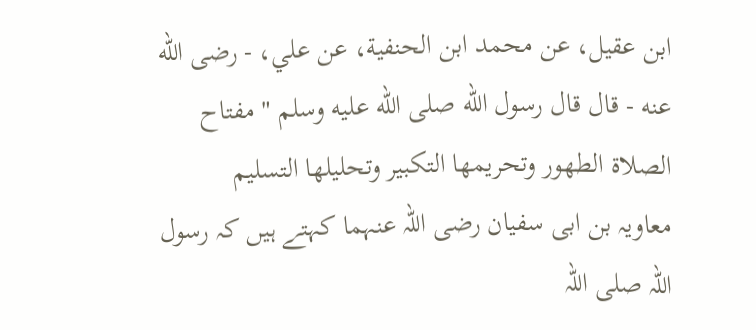ابن عقيل، عن محمد ابن الحنفية، عن علي، - رضى الله عنه - قال قال رسول الله صلى الله عليه وسلم " مفتاح الصلاة الطهور وتحريمها التكبير وتحليلها التسليم
معاویہ بن ابی سفیان رضی اللہ عنہما کہتے ہیں کہ رسول اللہ صلی اللہ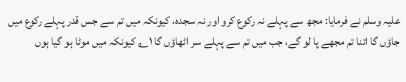علیہ وسلم نے فرمایا: مجھ سے پہلے نہ رکوع کرو اور نہ سجدہ، کیونکہ میں تم سے جس قدر پہلے رکوع میں جاؤں گا اتنا تم مجھے پا لو گے، جب میں تم سے پہلے سر اٹھاؤں گا ۱؎ کیونکہ میں موٹا ہو گیا ہوں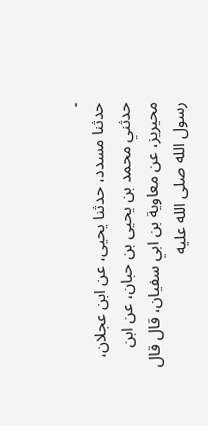۔
حدثنا مسدد، حدثنا يحيى، عن ابن عجلان، حدثني محمد بن يحيى بن حبان، عن ابن محيريز، عن معاوية بن ابي سفيان، قال قال رسول الله صلى الله عليه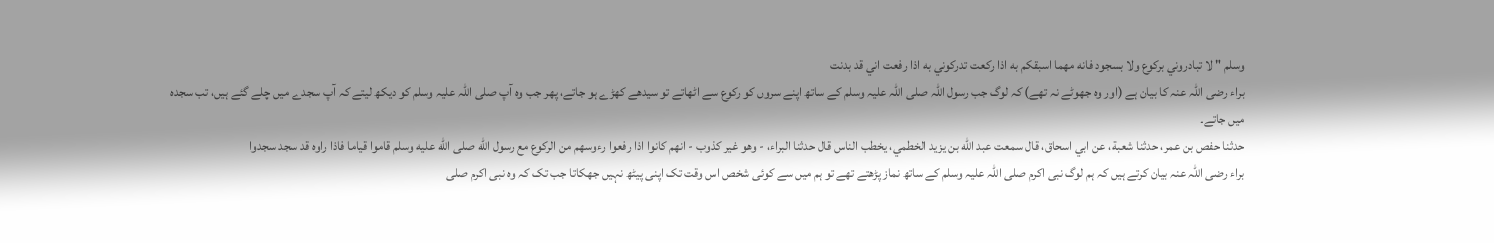وسلم " لا تبادروني بركوع ولا بسجود فانه مهما اسبقكم به اذا ركعت تدركوني به اذا رفعت اني قد بدنت
براء رضی اللہ عنہ کا بیان ہے (اور وہ جھوٹے نہ تھے) کہ لوگ جب رسول اللہ صلی اللہ علیہ وسلم کے ساتھ اپنے سروں کو رکوع سے اٹھاتے تو سیدھے کھڑے ہو جاتے، پھر جب وہ آپ صلی اللہ علیہ وسلم کو دیکھ لیتے کہ آپ سجدے میں چلے گئے ہیں، تب سجدہ میں جاتے۔
حدثنا حفص بن عمر، حدثنا شعبة، عن ابي اسحاق، قال سمعت عبد الله بن يزيد الخطمي، يخطب الناس قال حدثنا البراء، - وهو غير كذوب - انهم كانوا اذا رفعوا رءوسهم من الركوع مع رسول الله صلى الله عليه وسلم قاموا قياما فاذا راوه قد سجد سجدوا
براء رضی اللہ عنہ بیان کرتے ہیں کہ ہم لوگ نبی اکرم صلی اللہ علیہ وسلم کے ساتھ نماز پڑھتے تھے تو ہم میں سے کوئی شخص اس وقت تک اپنی پیٹھ نہیں جھکاتا جب تک کہ وہ نبی اکرم صلی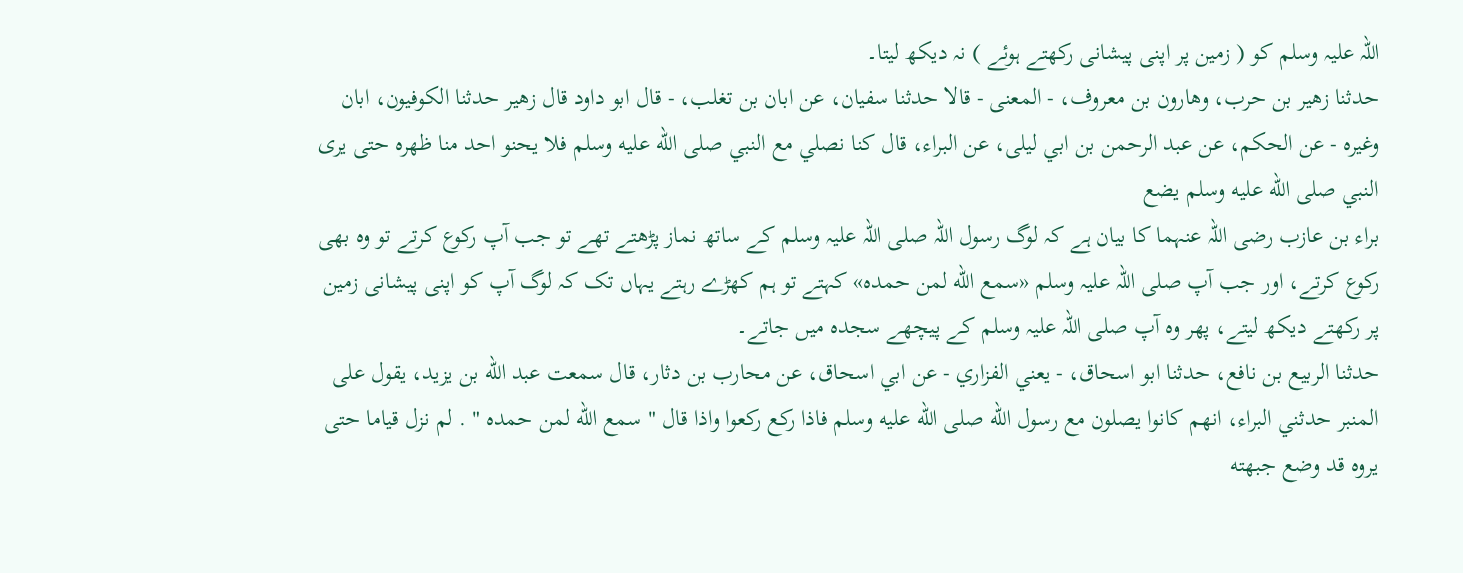اللہ علیہ وسلم کو ( زمین پر اپنی پیشانی رکھتے ہوئے ) نہ دیکھ لیتا۔
حدثنا زهير بن حرب، وهارون بن معروف، - المعنى - قالا حدثنا سفيان، عن ابان بن تغلب، - قال ابو داود قال زهير حدثنا الكوفيون، ابان وغيره - عن الحكم، عن عبد الرحمن بن ابي ليلى، عن البراء، قال كنا نصلي مع النبي صلى الله عليه وسلم فلا يحنو احد منا ظهره حتى يرى النبي صلى الله عليه وسلم يضع
براء بن عازب رضی اللہ عنہما کا بیان ہے کہ لوگ رسول اللہ صلی اللہ علیہ وسلم کے ساتھ نماز پڑھتے تھے تو جب آپ رکوع کرتے تو وہ بھی رکوع کرتے، اور جب آپ صلی اللہ علیہ وسلم «سمع الله لمن حمده» کہتے تو ہم کھڑے رہتے یہاں تک کہ لوگ آپ کو اپنی پیشانی زمین پر رکھتے دیکھ لیتے، پھر وہ آپ صلی اللہ علیہ وسلم کے پیچھے سجدہ میں جاتے۔
حدثنا الربيع بن نافع، حدثنا ابو اسحاق، - يعني الفزاري - عن ابي اسحاق، عن محارب بن دثار، قال سمعت عبد الله بن يزيد، يقول على المنبر حدثني البراء، انهم كانوا يصلون مع رسول الله صلى الله عليه وسلم فاذا ركع ركعوا واذا قال " سمع الله لمن حمده " . لم نزل قياما حتى يروه قد وضع جبهته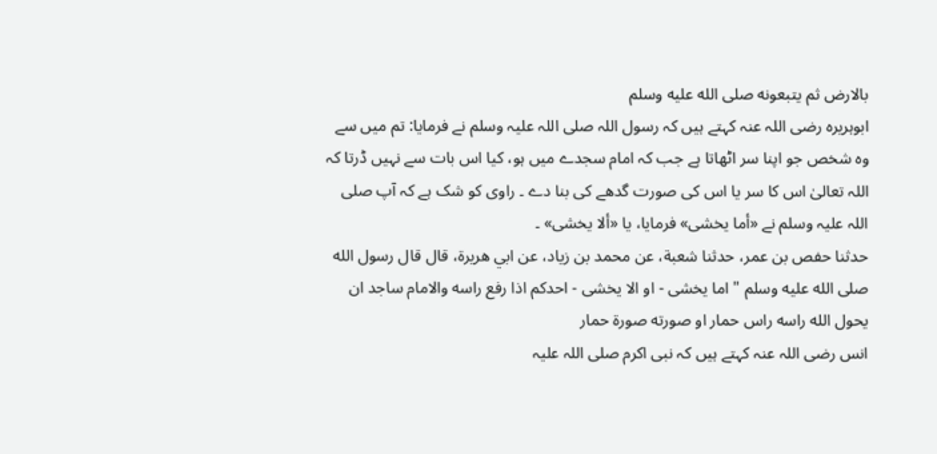بالارض ثم يتبعونه صلى الله عليه وسلم
ابوہریرہ رضی اللہ عنہ کہتے ہیں کہ رسول اللہ صلی اللہ علیہ وسلم نے فرمایا: تم میں سے وہ شخص جو اپنا سر اٹھاتا ہے جب کہ امام سجدے میں ہو، کیا اس بات سے نہیں ڈرتا کہ اللہ تعالیٰ اس کا سر یا اس کی صورت گدھے کی بنا دے ۔ راوی کو شک ہے کہ آپ صلی اللہ علیہ وسلم نے «أما يخشى» فرمایا، یا «ألا يخشى» ۔
حدثنا حفص بن عمر، حدثنا شعبة، عن محمد بن زياد، عن ابي هريرة، قال قال رسول الله صلى الله عليه وسلم " اما يخشى - او الا يخشى - احدكم اذا رفع راسه والامام ساجد ان يحول الله راسه راس حمار او صورته صورة حمار
انس رضی اللہ عنہ کہتے ہیں کہ نبی اکرم صلی اللہ علیہ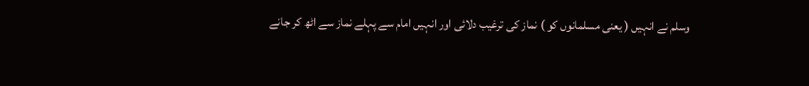وسلم نے انہیں ( یعنی مسلمانوں کو ) نماز کی ترغیب دلائی اور انہیں امام سے پہلے نماز سے اٹھ کر جانے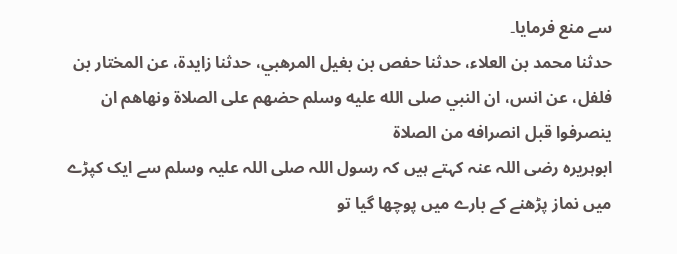سے منع فرمایا۔
حدثنا محمد بن العلاء، حدثنا حفص بن بغيل المرهبي، حدثنا زايدة، عن المختار بن فلفل، عن انس، ان النبي صلى الله عليه وسلم حضهم على الصلاة ونهاهم ان ينصرفوا قبل انصرافه من الصلاة
ابوہریرہ رضی اللہ عنہ کہتے ہیں کہ رسول اللہ صلی اللہ علیہ وسلم سے ایک کپڑے میں نماز پڑھنے کے بارے میں پوچھا گیا تو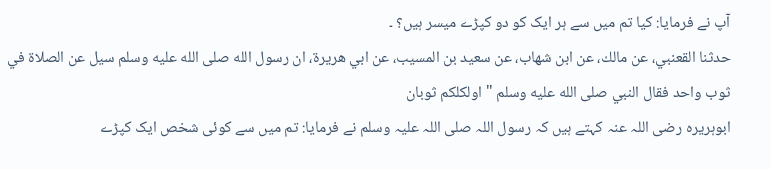آپ نے فرمایا: کیا تم میں سے ہر ایک کو دو کپڑے میسر ہیں؟ ۔
حدثنا القعنبي، عن مالك، عن ابن شهاب، عن سعيد بن المسيب، عن ابي هريرة، ان رسول الله صلى الله عليه وسلم سيل عن الصلاة في ثوب واحد فقال النبي صلى الله عليه وسلم " اولكلكم ثوبان
ابوہریرہ رضی اللہ عنہ کہتے ہیں کہ رسول اللہ صلی اللہ علیہ وسلم نے فرمایا: تم میں سے کوئی شخص ایک کپڑے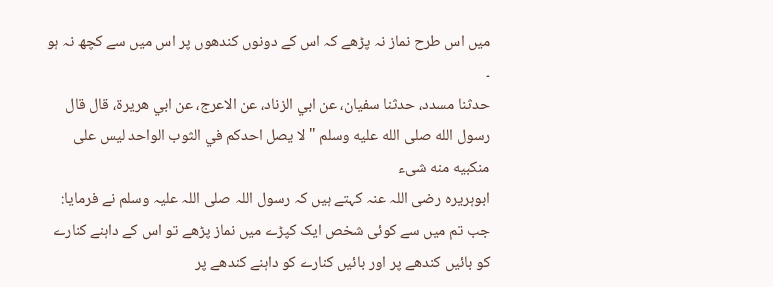میں اس طرح نماز نہ پڑھے کہ اس کے دونوں کندھوں پر اس میں سے کچھ نہ ہو ۔
حدثنا مسدد، حدثنا سفيان، عن ابي الزناد، عن الاعرج، عن ابي هريرة، قال قال رسول الله صلى الله عليه وسلم " لا يصل احدكم في الثوب الواحد ليس على منكبيه منه شىء
ابوہریرہ رضی اللہ عنہ کہتے ہیں کہ رسول اللہ صلی اللہ علیہ وسلم نے فرمایا: جب تم میں سے کوئی شخص ایک کپڑے میں نماز پڑھے تو اس کے داہنے کنارے کو بائیں کندھے پر اور بائیں کنارے کو داہنے کندھے پر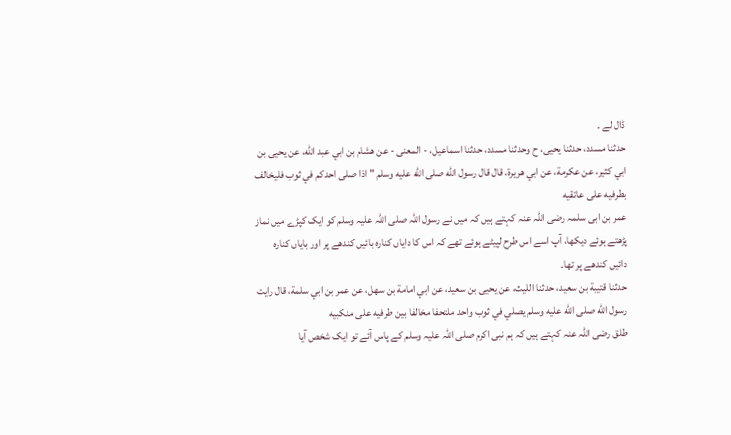ڈال لے ۔
حدثنا مسدد، حدثنا يحيى، ح وحدثنا مسدد، حدثنا اسماعيل، - المعنى - عن هشام بن ابي عبد الله، عن يحيى بن ابي كثير، عن عكرمة، عن ابي هريرة، قال قال رسول الله صلى الله عليه وسلم " اذا صلى احدكم في ثوب فليخالف بطرفيه على عاتقيه
عمر بن ابی سلمہ رضی اللہ عنہ کہتے ہیں کہ میں نے رسول اللہ صلی اللہ علیہ وسلم کو ایک کپڑے میں نماز پڑھتے ہوئے دیکھا، آپ اسے اس طرح لپیٹے ہوئے تھے کہ اس کا دایاں کنارہ بائیں کندھے پر اور بایاں کنارہ دائیں کندھے پر تھا۔
حدثنا قتيبة بن سعيد، حدثنا الليث، عن يحيى بن سعيد، عن ابي امامة بن سهل، عن عمر بن ابي سلمة، قال رايت رسول الله صلى الله عليه وسلم يصلي في ثوب واحد ملتحفا مخالفا بين طرفيه على منكبيه
طلق رضی اللہ عنہ کہتے ہیں کہ ہم نبی اکرم صلی اللہ علیہ وسلم کے پاس آئے تو ایک شخص آیا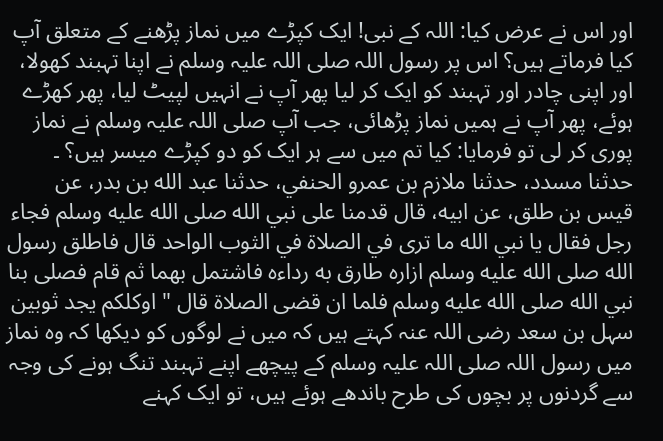اور اس نے عرض کیا: اللہ کے نبی! ایک کپڑے میں نماز پڑھنے کے متعلق آپ کیا فرماتے ہیں؟ اس پر رسول اللہ صلی اللہ علیہ وسلم نے اپنا تہبند کھولا، اور اپنی چادر اور تہبند کو ایک کر لیا پھر آپ نے انہیں لپیٹ لیا، پھر کھڑے ہوئے، پھر آپ نے ہمیں نماز پڑھائی، جب آپ صلی اللہ علیہ وسلم نے نماز پوری کر لی تو فرمایا: کیا تم میں سے ہر ایک کو دو کپڑے میسر ہیں؟ ۔
حدثنا مسدد، حدثنا ملازم بن عمرو الحنفي، حدثنا عبد الله بن بدر، عن قيس بن طلق، عن ابيه، قال قدمنا على نبي الله صلى الله عليه وسلم فجاء رجل فقال يا نبي الله ما ترى في الصلاة في الثوب الواحد قال فاطلق رسول الله صلى الله عليه وسلم ازاره طارق به رداءه فاشتمل بهما ثم قام فصلى بنا نبي الله صلى الله عليه وسلم فلما ان قضى الصلاة قال " اوكلكم يجد ثوبين
سہل بن سعد رضی اللہ عنہ کہتے ہیں کہ میں نے لوگوں کو دیکھا کہ وہ نماز میں رسول اللہ صلی اللہ علیہ وسلم کے پیچھے اپنے تہبند تنگ ہونے کی وجہ سے گردنوں پر بچوں کی طرح باندھے ہوئے ہیں، تو ایک کہنے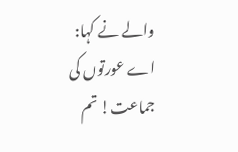والے نے کہا: اے عورتوں کی جماعت! تم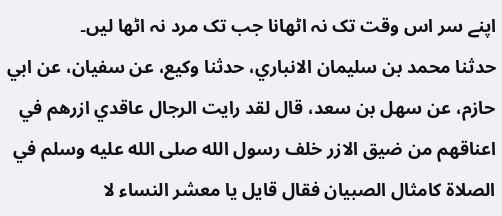اپنے سر اس وقت تک نہ اٹھانا جب تک مرد نہ اٹھا لیں۔
حدثنا محمد بن سليمان الانباري، حدثنا وكيع، عن سفيان، عن ابي حازم، عن سهل بن سعد، قال لقد رايت الرجال عاقدي ازرهم في اعناقهم من ضيق الازر خلف رسول الله صلى الله عليه وسلم في الصلاة كامثال الصبيان فقال قايل يا معشر النساء لا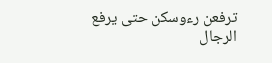ترفعن رءوسكن حتى يرفع الرجال